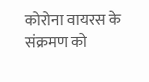कोरोना वायरस के संक्रमण को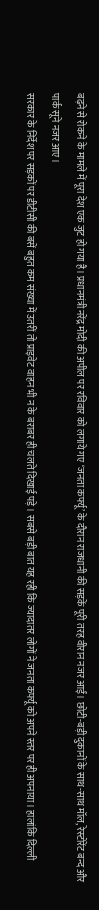बढ़ने से रोकने के मामले में पूरा देश एक जुट हो गया है। प्रधानमंत्री नरेंद्र मोदी की अपील पर रविवार को लगाये गए ‘जनता कर्फ्यू’ के दौरान राजधानी की सड़कें पूरी तरह वीरान नजर आईं। छोटी-बड़ी दुकानों के साथ-साथ मॉल, रेस्टोरेंट बन्द और पार्क सूने नजर आए।
सरकार के निर्देश पर सड़कों पर डीटीसी की बसें बहुत कम संख्या में उतरीं तो प्राइवेट वाहन भी न के बराबर ही चलते दिखाई पड़े। सबसे बड़ी बात यह रही कि ज्यादातर लोगों ने जनता कर्फ्यू को अपने स्तर पर ही अपनाया। हालांकि दिल्ली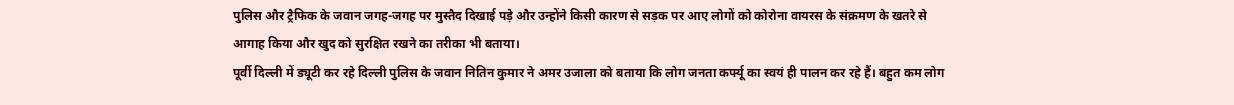पुलिस और ट्रैफिक के जवान जगह-जगह पर मुस्तैद दिखाई पड़े और उन्होंने किसी कारण से सड़क पर आए लोगों को कोरोना वायरस के संक्रमण के खतरे से आगाह किया और खुद को सुरक्षित रखने का तरीका भी बताया।
पूर्वी दिल्ली में ड्यूटी कर रहे दिल्ली पुलिस के जवान नितिन कुमार ने अमर उजाला को बताया कि लोग जनता कर्फ्यू का स्वयं ही पालन कर रहे हैं। बहुत कम लोग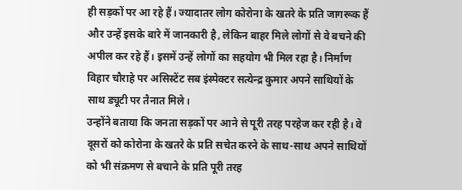ही सड़कों पर आ रहे हैं। ज्यादातर लोग कोरोना के खतरे के प्रति जागरूक हैं और उन्हें इसके बारे में जानकारी है, लेकिन बाहर मिले लोगों से वे बचने की अपील कर रहे हैं। इसमें उन्हें लोगों का सहयोग भी मिल रहा है। निर्माण विहार चौराहे पर असिस्टेंट सब इंस्पेक्टर सत्येन्द्र कुमार अपने साथियों के साथ ड्यूटी पर तैनात मिले।
उन्होंने बताया कि जनता सड़कों पर आने से पूरी तरह परहेज कर रही है। वे दूसरों को कोरोना के खतरे के प्रति सचेत करने के साथ-साथ अपने साथियों को भी संक्रमण से बचाने के प्रति पूरी तरह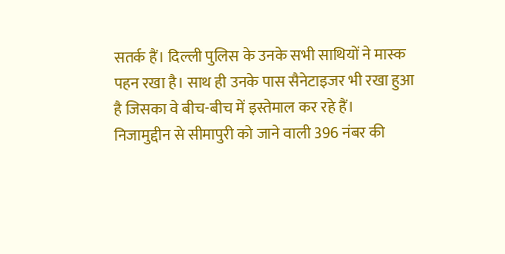सतर्क हैं। दिल्ली पुलिस के उनके सभी साथियों ने मास्क पहन रखा है। साथ ही उनके पास सैनेटाइजर भी रखा हुआ है जिसका वे बीच-बीच में इस्तेमाल कर रहे हैं।
निजामुद्दीन से सीमापुरी को जाने वाली 396 नंबर की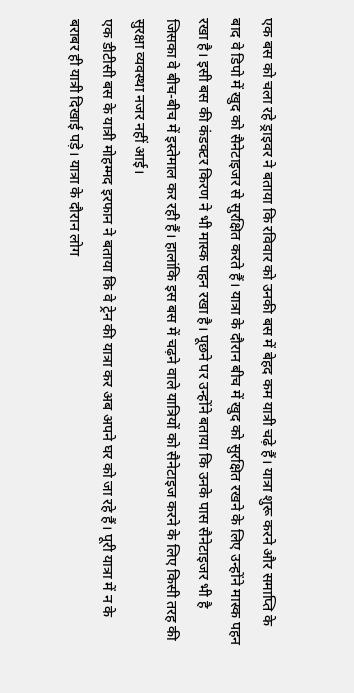एक बस को चला रहे ड्राइवर ने बताया कि रविवार को उनकी बस में बेहद कम यात्री चढ़े हैं। यात्रा शुरू करने और समाप्ति के बाद वे डिपो में खुद को सैनेटाइजर से सुरक्षित करते हैं। यात्रा के दौरान बीच में खुद को सुरक्षित रखने के लिए उन्होंने मास्क पहन रखा है। इसी बस की कंडक्टर किरण ने भी मास्क पहन रखा है। पूछने पर उन्होंने बताया कि उनके पास सैनेटाइजर भी है जिसका वे बीच-बीच में इस्तेमाल कर रही हैं। हालांकि इस बस में चढ़ने वाले यात्रियों को सैनेटाइज करने के लिए किसी तरह की सुरक्षा व्यवस्था नजर नहीं आई।
एक डीटीसी बस के यात्री मोहम्मद इरफान ने बताया कि वे ट्रेन की यात्रा कर अब अपने घर को जा रहे हैं। पूरी यात्रा में न के बराबर ही यात्री दिखाई पड़े। यात्रा के दौरान लोग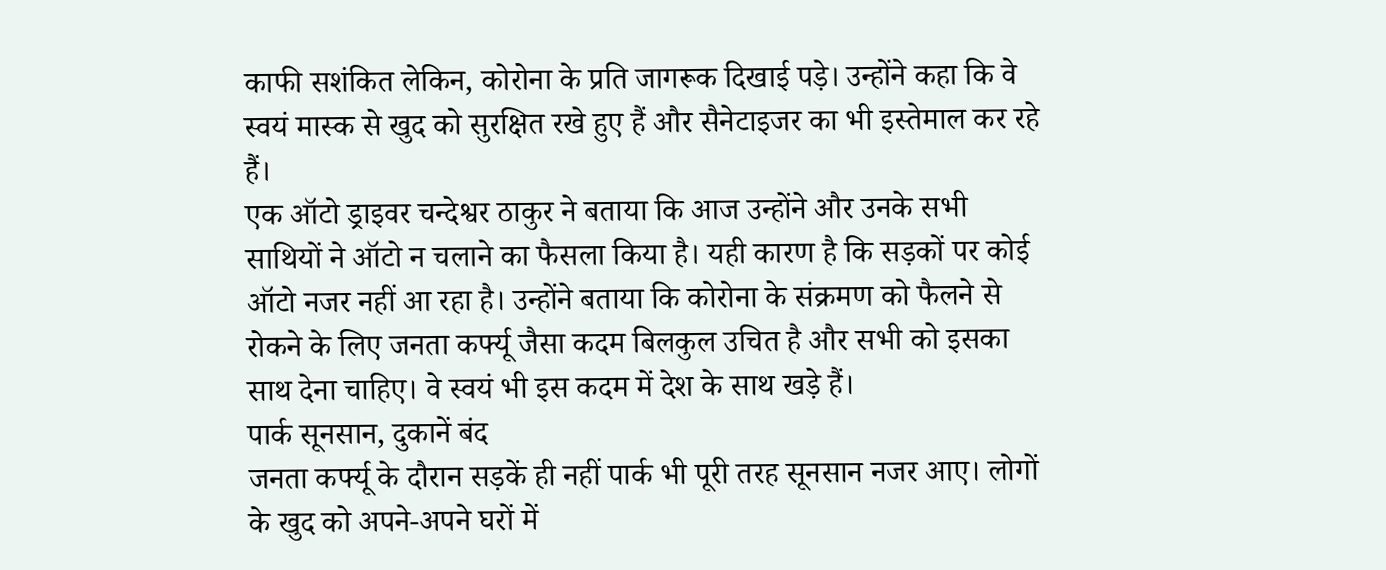काफी सशंकित लेकिन, कोरोना के प्रति जागरूक दिखाई पड़े। उन्होंने कहा कि वे स्वयं मास्क से खुद को सुरक्षित रखे हुए हैं और सैनेटाइजर का भी इस्तेमाल कर रहे हैं।
एक ऑटो ड्राइवर चन्देश्वर ठाकुर ने बताया कि आज उन्होंने और उनके सभी साथियों ने ऑटो न चलाने का फैसला किया है। यही कारण है कि सड़कों पर कोई ऑटो नजर नहीं आ रहा है। उन्होंने बताया कि कोरोना के संक्रमण को फैलने से रोकने के लिए जनता कर्फ्यू जैसा कदम बिलकुल उचित है और सभी को इसका साथ देना चाहिए। वे स्वयं भी इस कदम में देश के साथ खड़े हैं।
पार्क सूनसान, दुकानें बंद
जनता कर्फ्यू के दौरान सड़कें ही नहीं पार्क भी पूरी तरह सूनसान नजर आए। लोगों के खुद को अपने-अपने घरों में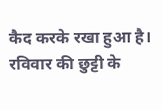कैद करके रखा हुआ है। रविवार की छुट्टी के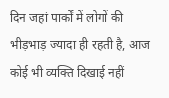दिन जहां पार्कों में लोगों की भीड़भाड़ ज्यादा ही रहती है, आज कोई भी व्यक्ति दिखाई नहीं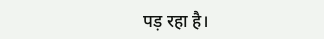पड़ रहा है।